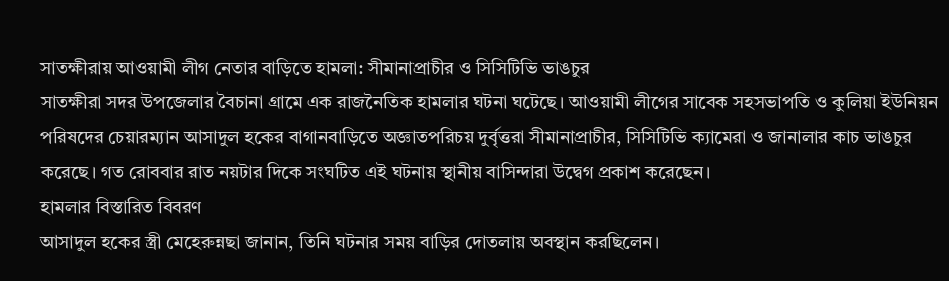সাতক্ষীরায় আওয়ামী লীগ নেতার বাড়িতে হামলা: সীমানাপ্রাচীর ও সিসিটিভি ভাঙচুর
সাতক্ষীরা সদর উপজেলার বৈচানা গ্রামে এক রাজনৈতিক হামলার ঘটনা ঘটেছে। আওয়ামী লীগের সাবেক সহসভাপতি ও কুলিয়া ইউনিয়ন পরিষদের চেয়ারম্যান আসাদুল হকের বাগানবাড়িতে অজ্ঞাতপরিচয় দুর্বৃত্তরা সীমানাপ্রাচীর, সিসিটিভি ক্যামেরা ও জানালার কাচ ভাঙচুর করেছে। গত রোববার রাত নয়টার দিকে সংঘটিত এই ঘটনায় স্থানীয় বাসিন্দারা উদ্বেগ প্রকাশ করেছেন।
হামলার বিস্তারিত বিবরণ
আসাদুল হকের স্ত্রী মেহেরুন্নছা জানান, তিনি ঘটনার সময় বাড়ির দোতলায় অবস্থান করছিলেন।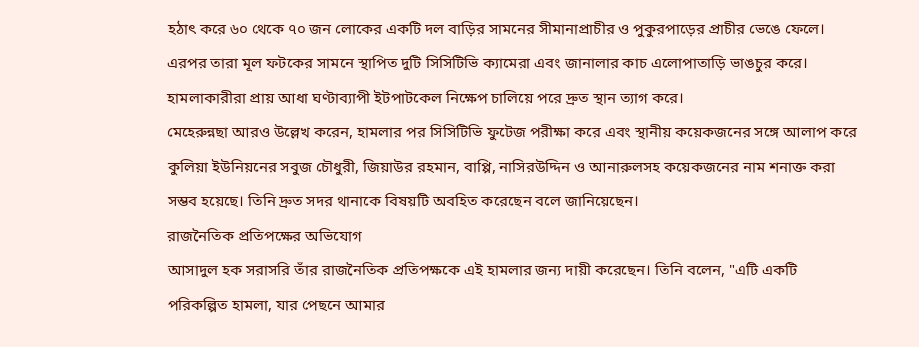হঠাৎ করে ৬০ থেকে ৭০ জন লোকের একটি দল বাড়ির সামনের সীমানাপ্রাচীর ও পুকুরপাড়ের প্রাচীর ভেঙে ফেলে। এরপর তারা মূল ফটকের সামনে স্থাপিত দুটি সিসিটিভি ক্যামেরা এবং জানালার কাচ এলোপাতাড়ি ভাঙচুর করে। হামলাকারীরা প্রায় আধা ঘণ্টাব্যাপী ইটপাটকেল নিক্ষেপ চালিয়ে পরে দ্রুত স্থান ত্যাগ করে।
মেহেরুন্নছা আরও উল্লেখ করেন, হামলার পর সিসিটিভি ফুটেজ পরীক্ষা করে এবং স্থানীয় কয়েকজনের সঙ্গে আলাপ করে কুলিয়া ইউনিয়নের সবুজ চৌধুরী, জিয়াউর রহমান, বাপ্পি, নাসিরউদ্দিন ও আনারুলসহ কয়েকজনের নাম শনাক্ত করা সম্ভব হয়েছে। তিনি দ্রুত সদর থানাকে বিষয়টি অবহিত করেছেন বলে জানিয়েছেন।
রাজনৈতিক প্রতিপক্ষের অভিযোগ
আসাদুল হক সরাসরি তাঁর রাজনৈতিক প্রতিপক্ষকে এই হামলার জন্য দায়ী করেছেন। তিনি বলেন, "এটি একটি পরিকল্পিত হামলা, যার পেছনে আমার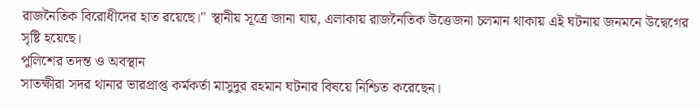রাজনৈতিক বিরোধীদের হাত রয়েছে।" স্থানীয় সূত্রে জানা যায়, এলাকায় রাজনৈতিক উত্তেজনা চলমান থাকায় এই ঘটনায় জনমনে উদ্বেগের সৃষ্টি হয়েছে।
পুলিশের তদন্ত ও অবস্থান
সাতক্ষীরা সদর থানার ভারপ্রাপ্ত কর্মকর্তা মাসুদুর রহমান ঘটনার বিষয়ে নিশ্চিত করেছেন।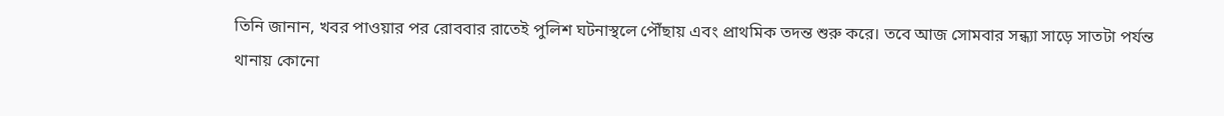তিনি জানান, খবর পাওয়ার পর রোববার রাতেই পুলিশ ঘটনাস্থলে পৌঁছায় এবং প্রাথমিক তদন্ত শুরু করে। তবে আজ সোমবার সন্ধ্যা সাড়ে সাতটা পর্যন্ত থানায় কোনো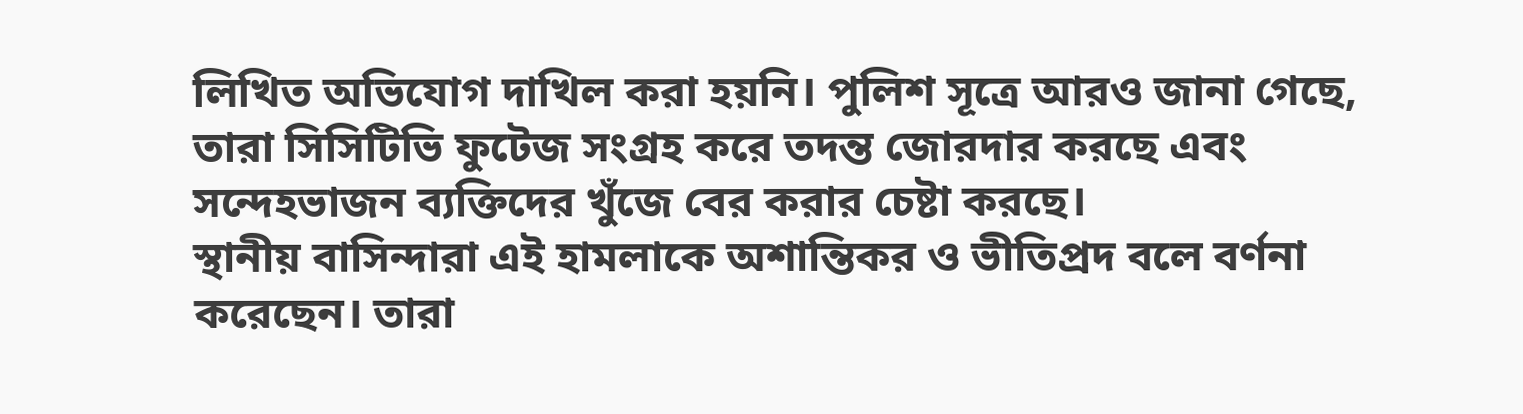লিখিত অভিযোগ দাখিল করা হয়নি। পুলিশ সূত্রে আরও জানা গেছে, তারা সিসিটিভি ফুটেজ সংগ্রহ করে তদন্ত জোরদার করছে এবং সন্দেহভাজন ব্যক্তিদের খুঁজে বের করার চেষ্টা করছে।
স্থানীয় বাসিন্দারা এই হামলাকে অশান্তিকর ও ভীতিপ্রদ বলে বর্ণনা করেছেন। তারা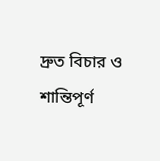দ্রুত বিচার ও শান্তিপূর্ণ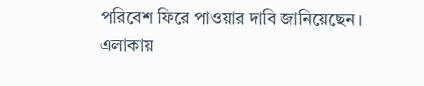পরিবেশ ফিরে পাওয়ার দাবি জানিয়েছেন। এলাকায়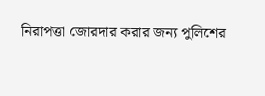নিরাপত্তা জোরদার করার জন্য পুলিশের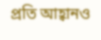প্রতি আহ্বানও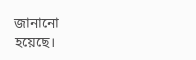জানানো হয়েছে।